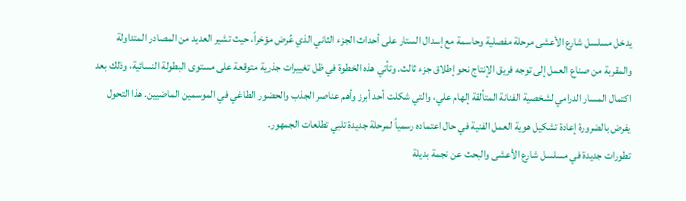يدخل مسلسل شارع الأعشى مرحلة مفصلية وحاسمة مع إسدال الستار على أحداث الجزء الثاني الذي عُرض مؤخراً، حيث تشير العديد من المصادر المتداولة والمقربة من صناع العمل إلى توجه فريق الإنتاج نحو إطلاق جزء ثالث. وتأتي هذه الخطوة في ظل تغييرات جذرية متوقعة على مستوى البطولة النسائية، وذلك بعد اكتمال المسار الدرامي لشخصية الفنانة المتألقة إلهام علي، والتي شكلت أحد أبرز وأهم عناصر الجذب والحضور الطاغي في الموسمين الماضيين. هذا التحول يفرض بالضرورة إعادة تشكيل هوية العمل الفنية في حال اعتماده رسمياً لمرحلة جديدة تلبي تطلعات الجمهور.
تطورات جديدة في مسلسل شارع الأعشى والبحث عن نجمة بديلة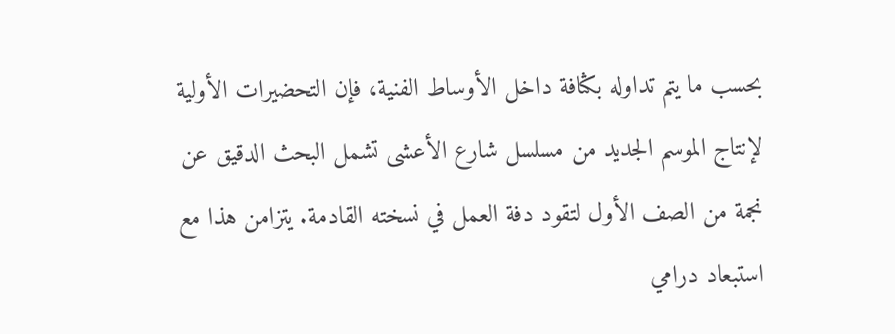بحسب ما يتم تداوله بكثافة داخل الأوساط الفنية، فإن التحضيرات الأولية لإنتاج الموسم الجديد من مسلسل شارع الأعشى تشمل البحث الدقيق عن نجمة من الصف الأول لتقود دفة العمل في نسخته القادمة. يتزامن هذا مع استبعاد درامي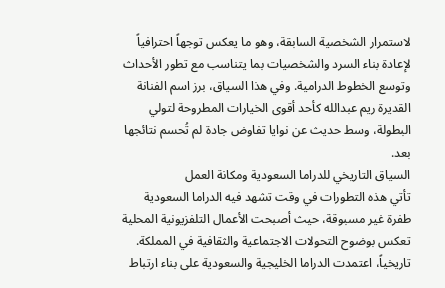لاستمرار الشخصية السابقة، وهو ما يعكس توجهاً احترافياً لإعادة بناء السرد والشخصيات بما يتناسب مع تطور الأحداث وتوسع الخطوط الدرامية. وفي هذا السياق، برز اسم الفنانة القديرة ريم عبدالله كأحد أقوى الخيارات المطروحة لتولي البطولة، وسط حديث عن نوايا تفاوض جادة لم تُحسم نتائجها بعد.
السياق التاريخي للدراما السعودية ومكانة العمل
تأتي هذه التطورات في وقت تشهد فيه الدراما السعودية طفرة غير مسبوقة، حيث أصبحت الأعمال التلفزيونية المحلية تعكس بوضوح التحولات الاجتماعية والثقافية في المملكة. تاريخياً، اعتمدت الدراما الخليجية والسعودية على بناء ارتباط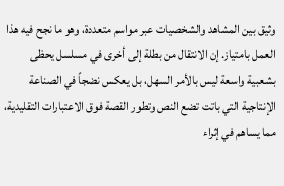وثيق بين المشاهد والشخصيات عبر مواسم متعددة، وهو ما نجح فيه هذا العمل بامتياز. إن الانتقال من بطلة إلى أخرى في مسلسل يحظى بشعبية واسعة ليس بالأمر السهل، بل يعكس نضجاً في الصناعة الإنتاجية التي باتت تضع النص وتطور القصة فوق الاعتبارات التقليدية، مما يساهم في إثراء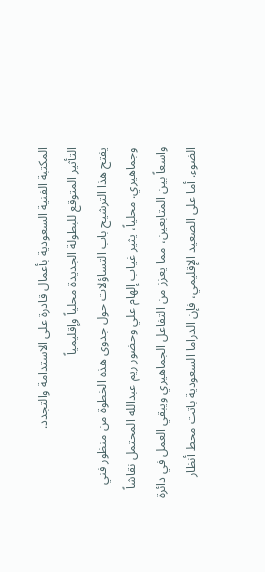المكتبة الفنية السعودية بأعمال قادرة على الاستدامة والتجدد.
التأثير المتوقع للبطولة الجديدة محلياً وإقليمياً
يفتح هذا الترشيح باب التساؤلات حول جدوى هذه الخطوة من منظور فني وجماهيري. محلياً، يثير غياب إلهام علي وحضور ريم عبدالله المحتمل نقاشاً واسعاً بين المتابعين، مما يعزز من التفاعل الجماهيري ويبقي العمل في دائرة الضوء. أما على الصعيد الإقليمي، فإن الدراما السعودية باتت محط أنظار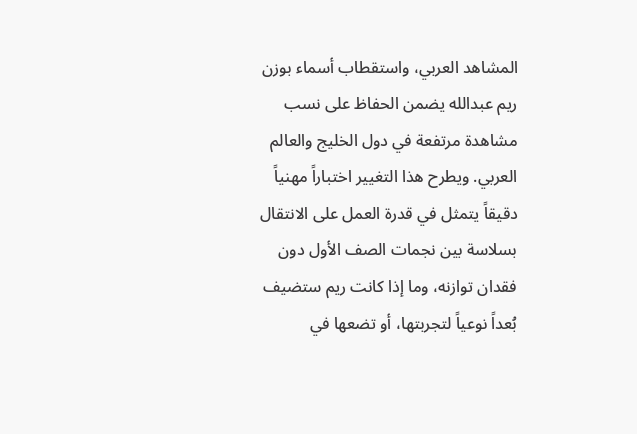المشاهد العربي، واستقطاب أسماء بوزن ريم عبدالله يضمن الحفاظ على نسب مشاهدة مرتفعة في دول الخليج والعالم العربي. ويطرح هذا التغيير اختباراً مهنياً دقيقاً يتمثل في قدرة العمل على الانتقال بسلاسة بين نجمات الصف الأول دون فقدان توازنه، وما إذا كانت ريم ستضيف بُعداً نوعياً لتجربتها، أو تضعها في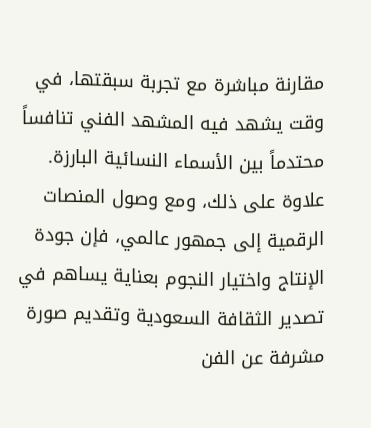مقارنة مباشرة مع تجربة سبقتها، في وقت يشهد فيه المشهد الفني تنافساً محتدماً بين الأسماء النسائية البارزة.
علاوة على ذلك، ومع وصول المنصات الرقمية إلى جمهور عالمي، فإن جودة الإنتاج واختيار النجوم بعناية يساهم في تصدير الثقافة السعودية وتقديم صورة مشرفة عن الفن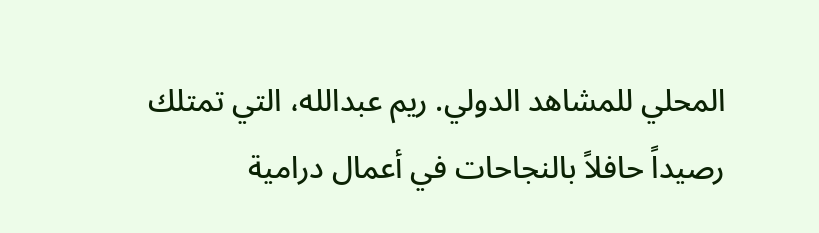المحلي للمشاهد الدولي. ريم عبدالله، التي تمتلك رصيداً حافلاً بالنجاحات في أعمال درامية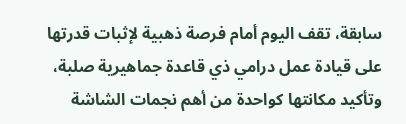سابقة، تقف اليوم أمام فرصة ذهبية لإثبات قدرتها على قيادة عمل درامي ذي قاعدة جماهيرية صلبة، وتأكيد مكانتها كواحدة من أهم نجمات الشاشة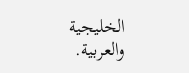الخليجية والعربية.